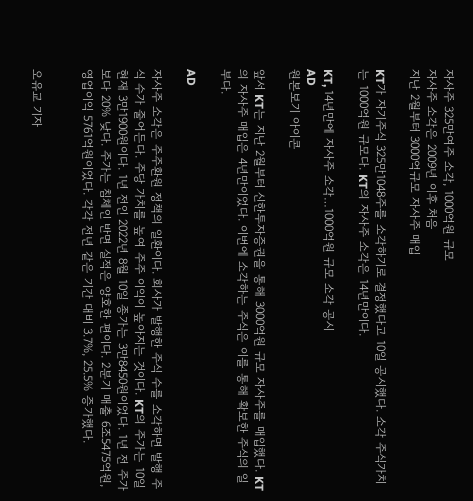자사주 325만여주 소각, 1000억원 규모
자사주 소각은 2009년 이후 처음
지난 2월부터 3000억규모 자사주 매입

KT가 자기주식 325만1048주를 소각하기로 결정했다고 10일 공시했다. 소각 주식가치는 1000억원 규모다. KT의 자사주 소각은 14년만이다.

KT, 14년만에 자사주 소각…1000억원 규모 소각 공시
AD
원본보기 아이콘

앞서 KT는 지난 2월부터 신한투자증권을 통해 3000억원 규모 자사주를 매입했다. KT의 자사주 매입은 4년만이었다. 이번에 소각하는 주식은 이를 통해 확보한 주식의 일부다.

AD

자사주 소각은 주주환원 정책의 일환이다. 회사가 발행한 주식 수를 소각하면 발행 주식 수가 줄어든다. 주당 가치를 높여 주주 이익이 높아지는 것이다. KT의 주가는 10일 현재 3만1900원이다. 1년 전인 2022년 8월 10일 종가는 3만8450원이었다. 1년 전 주가보다 20% 낮다. 주가는 침체인 반면 실적은 양호한 편이다. 2분기 매출 6조5475억원, 영업이익 5761억원이었다. 각각 전년 같은 기간 대비 3.7%, 25.5% 증가했다.


오유교 기자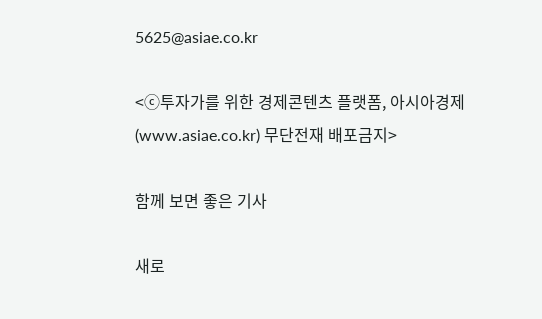5625@asiae.co.kr

<ⓒ투자가를 위한 경제콘텐츠 플랫폼, 아시아경제(www.asiae.co.kr) 무단전재 배포금지>

함께 보면 좋은 기사

새로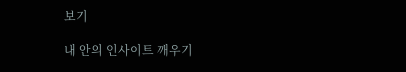보기

내 안의 인사이트 깨우기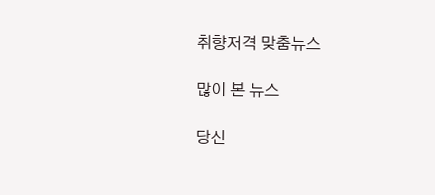취향저격 맞춤뉴스

많이 본 뉴스

당신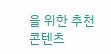을 위한 추천 콘텐츠